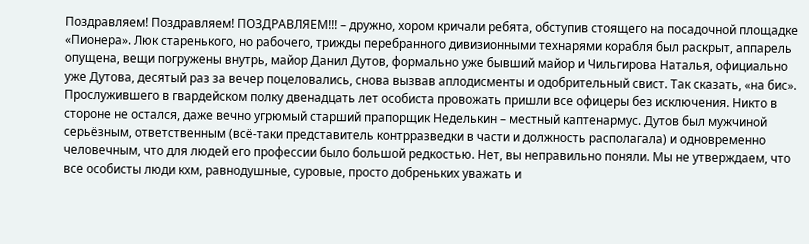Поздравляем! Поздравляем! ПОЗДРАВЛЯЕМ!!! – дружно, хором кричали ребята, обступив стоящего на посадочной площадке «Пионера». Люк старенького, но рабочего, трижды перебранного дивизионными технарями корабля был раскрыт, аппарель опущена, вещи погружены внутрь, майор Данил Дутов, формально уже бывший майор и Чильгирова Наталья, официально уже Дутова, десятый раз за вечер поцеловались, снова вызвав аплодисменты и одобрительный свист. Так сказать, «на бис».
Прослужившего в гвардейском полку двенадцать лет особиста провожать пришли все офицеры без исключения. Никто в стороне не остался, даже вечно угрюмый старший прапорщик Неделькин – местный каптенармус. Дутов был мужчиной серьёзным, ответственным (всё-таки представитель контрразведки в части и должность располагала) и одновременно человечным, что для людей его профессии было большой редкостью. Нет, вы неправильно поняли. Мы не утверждаем, что все особисты люди кхм, равнодушные, суровые, просто добреньких уважать и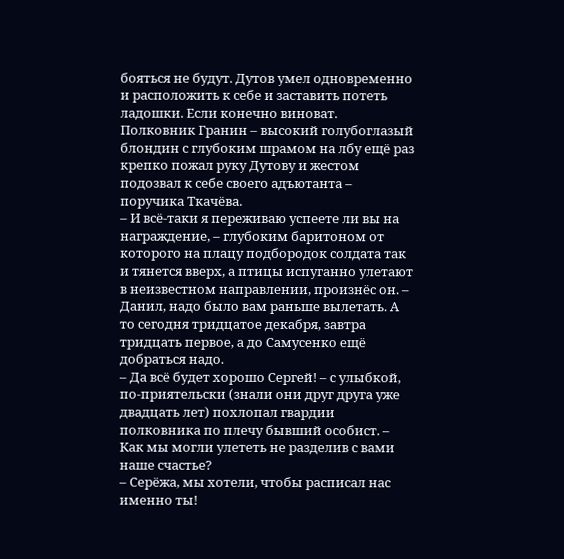бояться не будут. Дутов умел одновременно и расположить к себе и заставить потеть ладошки. Если конечно виноват.
Полковник Гранин – высокий голубоглазый блондин с глубоким шрамом на лбу ещё раз крепко пожал руку Дутову и жестом подозвал к себе своего адъютанта – поручика Ткачёва.
– И всё-таки я переживаю успеете ли вы на награждение, – глубоким баритоном от которого на плацу подбородок солдата так и тянется вверх, а птицы испуганно улетают в неизвестном направлении, произнёс он. – Данил, надо было вам раньше вылетать. А то сегодня тридцатое декабря, завтра тридцать первое, а до Самусенко ещё добраться надо.
– Да всё будет хорошо Сергей! – с улыбкой, по-приятельски (знали они друг друга уже двадцать лет) похлопал гвардии полковника по плечу бывший особист. – Как мы могли улететь не разделив с вами наше счастье?
– Серёжа, мы хотели, чтобы расписал нас именно ты!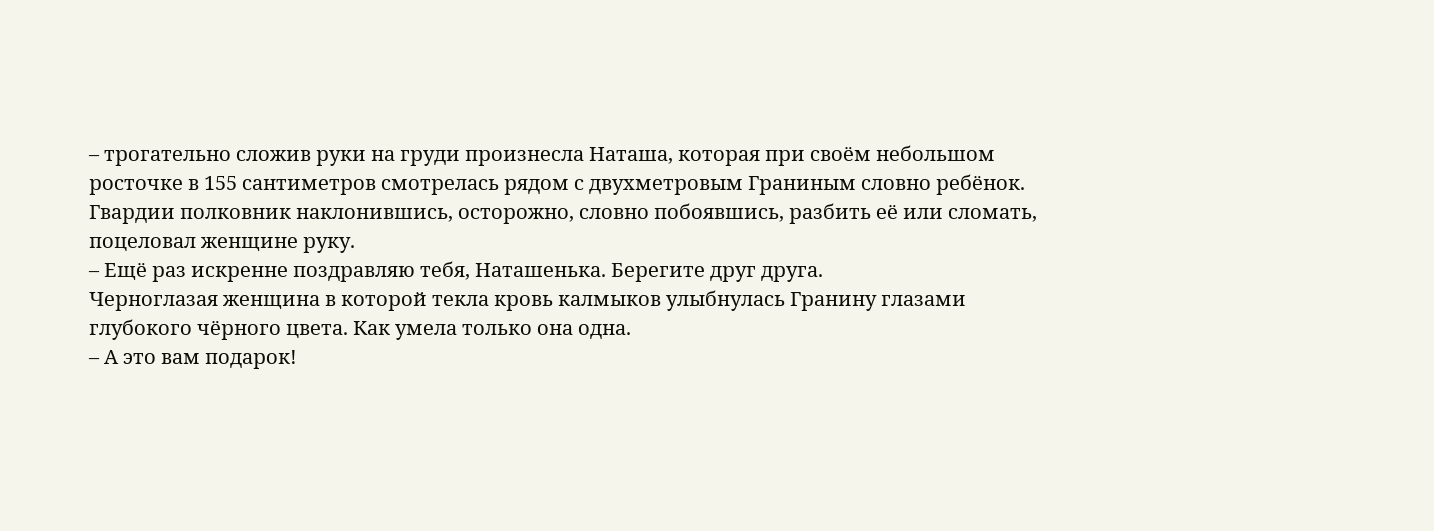– трогательно сложив руки на груди произнесла Наташа, которая при своём небольшом росточке в 155 сантиметров смотрелась рядом с двухметровым Граниным словно ребёнок.
Гвардии полковник наклонившись, осторожно, словно побоявшись, разбить её или сломать, поцеловал женщине руку.
– Ещё раз искренне поздравляю тебя, Наташенька. Берегите друг друга.
Черноглазая женщина в которой текла кровь калмыков улыбнулась Гранину глазами глубокого чёрного цвета. Как умела только она одна.
– А это вам подарок!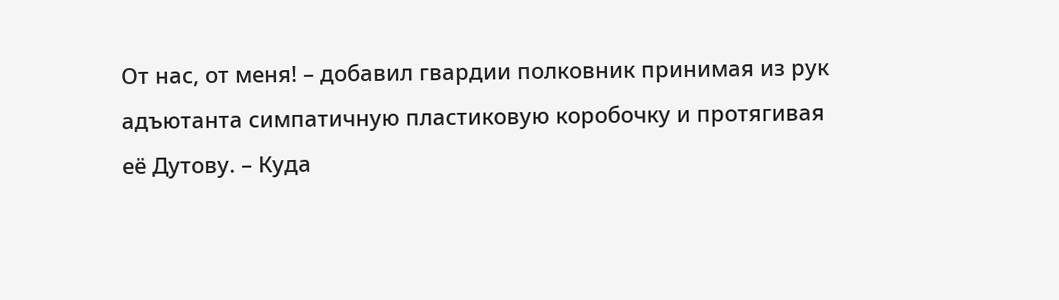От нас, от меня! – добавил гвардии полковник принимая из рук адъютанта симпатичную пластиковую коробочку и протягивая её Дутову. – Куда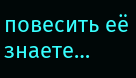повесить её знаете…